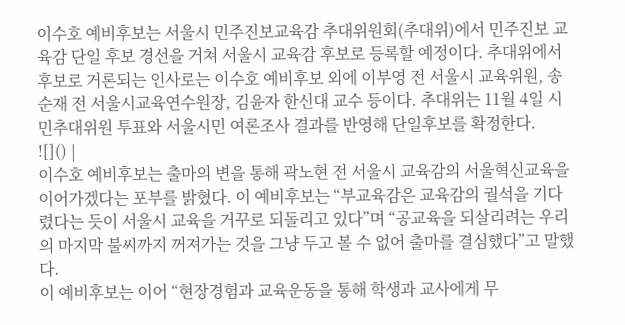이수호 예비후보는 서울시 민주진보교육감 추대위원회(추대위)에서 민주진보 교육감 단일 후보 경선을 거쳐 서울시 교육감 후보로 등록할 예정이다. 추대위에서 후보로 거론되는 인사로는 이수호 예비후보 외에 이부영 전 서울시 교육위원, 송순재 전 서울시교육연수원장, 김윤자 한신대 교수 등이다. 추대위는 11월 4일 시민추대위원 투표와 서울시민 여론조사 결과를 반영해 단일후보를 확정한다.
![]() |
이수호 예비후보는 출마의 변을 통해 곽노현 전 서울시 교육감의 서울혁신교육을 이어가겠다는 포부를 밝혔다. 이 예비후보는 “부교육감은 교육감의 궐석을 기다렸다는 듯이 서울시 교육을 거꾸로 되돌리고 있다”며 “공교육을 되살리려는 우리의 마지막 불씨까지 꺼져가는 것을 그냥 두고 볼 수 없어 출마를 결심했다”고 말했다.
이 예비후보는 이어 “현장경험과 교육운동을 통해 학생과 교사에게 무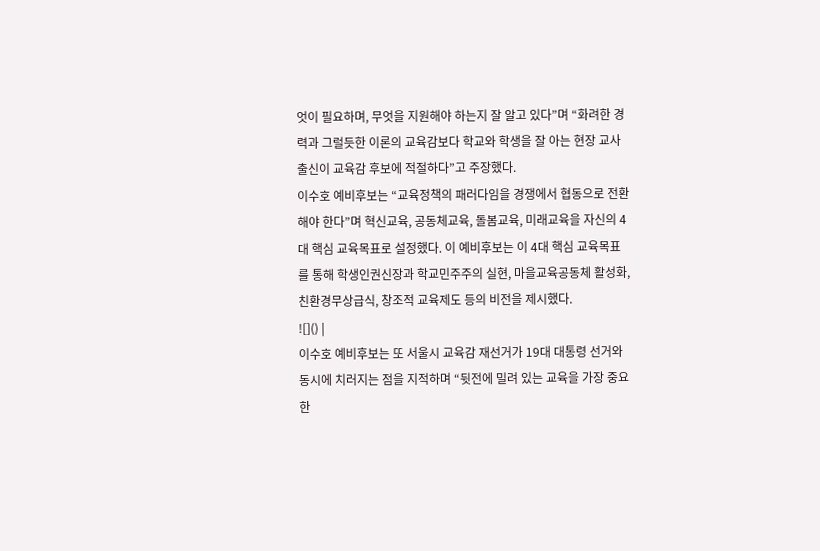엇이 필요하며, 무엇을 지원해야 하는지 잘 알고 있다”며 “화려한 경력과 그럴듯한 이론의 교육감보다 학교와 학생을 잘 아는 현장 교사 출신이 교육감 후보에 적절하다”고 주장했다.
이수호 예비후보는 “교육정책의 패러다임을 경쟁에서 협동으로 전환해야 한다”며 혁신교육, 공동체교육, 돌봄교육, 미래교육을 자신의 4대 핵심 교육목표로 설정했다. 이 예비후보는 이 4대 핵심 교육목표를 통해 학생인권신장과 학교민주주의 실현, 마을교육공동체 활성화, 친환경무상급식, 창조적 교육제도 등의 비전을 제시했다.
![]() |
이수호 예비후보는 또 서울시 교육감 재선거가 19대 대통령 선거와 동시에 치러지는 점을 지적하며 “뒷전에 밀려 있는 교육을 가장 중요한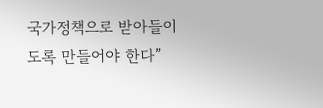국가정책으로 받아들이도록 만들어야 한다”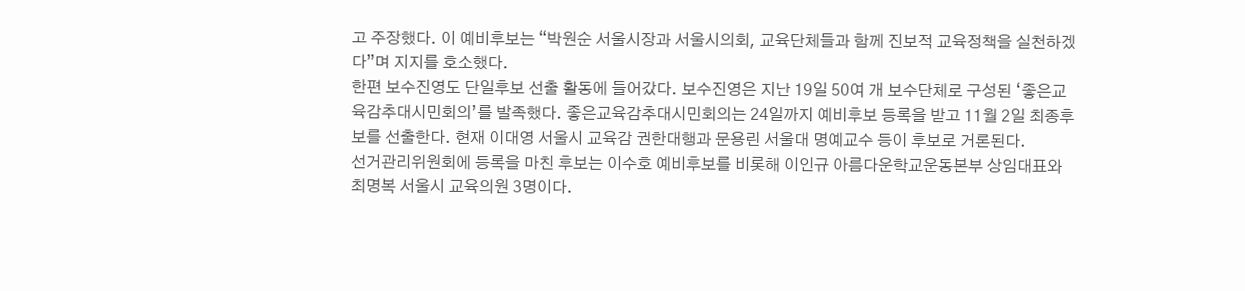고 주장했다. 이 예비후보는 “박원순 서울시장과 서울시의회, 교육단체들과 함께 진보적 교육정책을 실천하겠다”며 지지를 호소했다.
한편 보수진영도 단일후보 선출 활동에 들어갔다. 보수진영은 지난 19일 50여 개 보수단체로 구성된 ‘좋은교육감추대시민회의’를 발족했다. 좋은교육감추대시민회의는 24일까지 예비후보 등록을 받고 11월 2일 최종후보를 선출한다. 현재 이대영 서울시 교육감 권한대행과 문용린 서울대 명예교수 등이 후보로 거론된다.
선거관리위원회에 등록을 마친 후보는 이수호 예비후보를 비롯해 이인규 아름다운학교운동본부 상임대표와 최명복 서울시 교육의원 3명이다.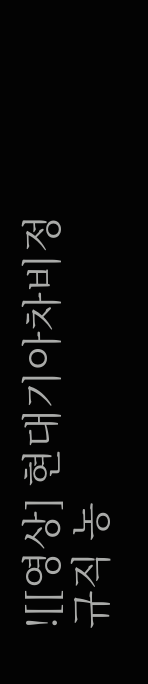![[영상] 현대기아차비정규직 농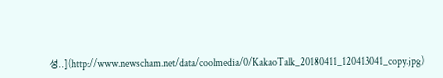성..](http://www.newscham.net/data/coolmedia/0/KakaoTalk_20180411_120413041_copy.jpg)